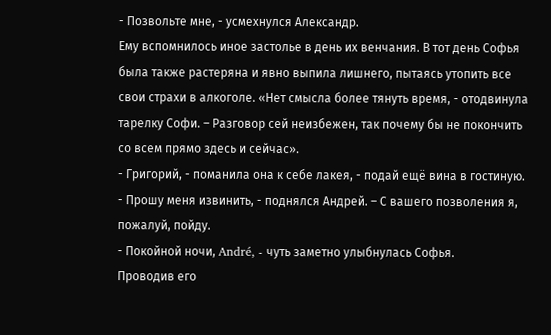- Позвольте мне, - усмехнулся Александр.
Ему вспомнилось иное застолье в день их венчания. В тот день Софья была также растеряна и явно выпила лишнего, пытаясь утопить все свои страхи в алкоголе. «Нет смысла более тянуть время, - отодвинула тарелку Софи. – Разговор сей неизбежен, так почему бы не покончить со всем прямо здесь и сейчас».
- Григорий, - поманила она к себе лакея, - подай ещё вина в гостиную.
- Прошу меня извинить, - поднялся Андрей. – С вашего позволения я, пожалуй, пойду.
- Покойной ночи, André, - чуть заметно улыбнулась Софья.
Проводив его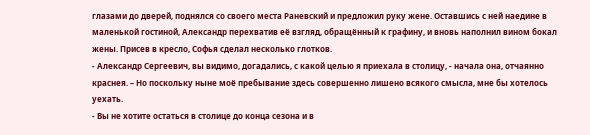глазами до дверей, поднялся со своего места Раневский и предложил руку жене. Оставшись с ней наедине в маленькой гостиной, Александр перехватив её взгляд, обращённый к графину, и вновь наполнил вином бокал жены. Присев в кресло, Софья сделал несколько глотков.
- Александр Сергеевич, вы видимо, догадались, с какой целью я приехала в столицу, - начала она, отчаянно краснея. – Но поскольку ныне моё пребывание здесь совершенно лишено всякого смысла, мне бы хотелось уехать.
- Вы не хотите остаться в столице до конца сезона и в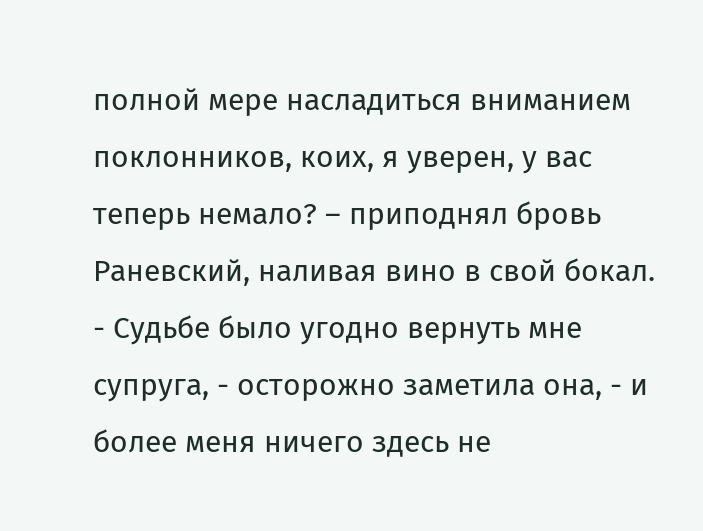полной мере насладиться вниманием поклонников, коих, я уверен, у вас теперь немало? – приподнял бровь Раневский, наливая вино в свой бокал.
- Судьбе было угодно вернуть мне супруга, - осторожно заметила она, - и более меня ничего здесь не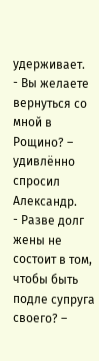удерживает.
- Вы желаете вернуться со мной в Рощино? – удивлённо спросил Александр.
- Разве долг жены не состоит в том, чтобы быть подле супруга своего? –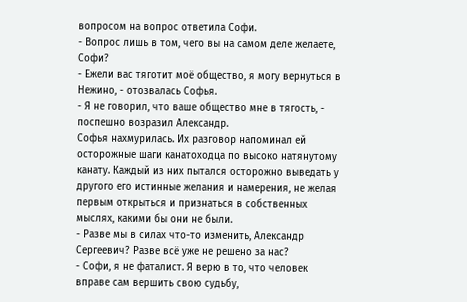вопросом на вопрос ответила Софи.
- Вопрос лишь в том, чего вы на самом деле желаете, Софи?
- Ежели вас тяготит моё общество, я могу вернуться в Нежино, - отозвалась Софья.
- Я не говорил, что ваше общество мне в тягость, - поспешно возразил Александр.
Софья нахмурилась. Их разговор напоминал ей осторожные шаги канатоходца по высоко натянутому канату. Каждый из них пытался осторожно выведать у другого его истинные желания и намерения, не желая первым открыться и признаться в собственных мыслях, какими бы они не были.
- Разве мы в силах что-то изменить, Александр Сергеевич? Разве всё уже не решено за нас?
- Софи, я не фаталист. Я верю в то, что человек вправе сам вершить свою судьбу,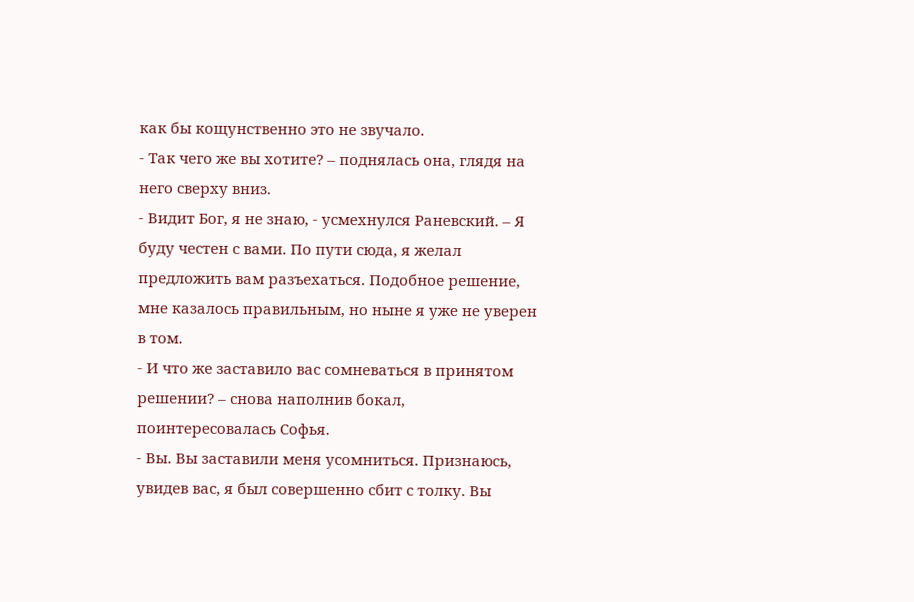как бы кощунственно это не звучало.
- Так чего же вы хотите? – поднялась она, глядя на него сверху вниз.
- Видит Бог, я не знаю, - усмехнулся Раневский. – Я буду честен с вами. По пути сюда, я желал предложить вам разъехаться. Подобное решение, мне казалось правильным, но ныне я уже не уверен в том.
- И что же заставило вас сомневаться в принятом решении? – снова наполнив бокал, поинтересовалась Софья.
- Вы. Вы заставили меня усомниться. Признаюсь, увидев вас, я был совершенно сбит с толку. Вы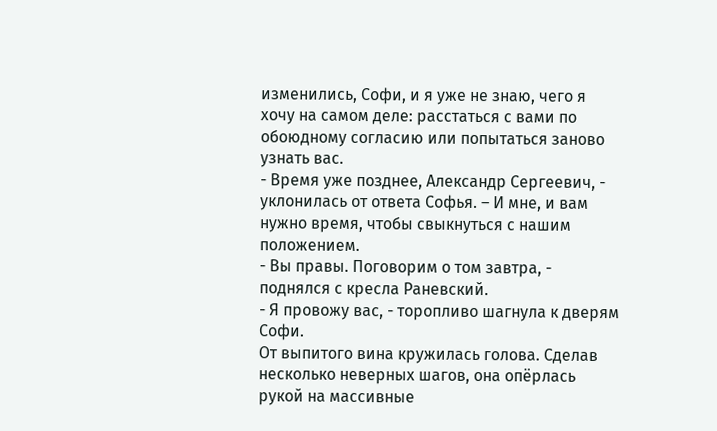изменились, Софи, и я уже не знаю, чего я хочу на самом деле: расстаться с вами по обоюдному согласию или попытаться заново узнать вас.
- Время уже позднее, Александр Сергеевич, - уклонилась от ответа Софья. – И мне, и вам нужно время, чтобы свыкнуться с нашим положением.
- Вы правы. Поговорим о том завтра, - поднялся с кресла Раневский.
- Я провожу вас, - торопливо шагнула к дверям Софи.
От выпитого вина кружилась голова. Сделав несколько неверных шагов, она опёрлась рукой на массивные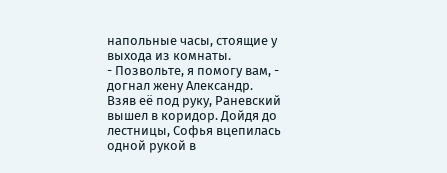напольные часы, стоящие у выхода из комнаты.
- Позвольте, я помогу вам, - догнал жену Александр.
Взяв её под руку, Раневский вышел в коридор. Дойдя до лестницы, Софья вцепилась одной рукой в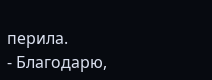перила.
- Благодарю,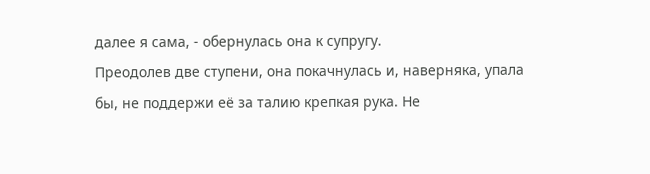далее я сама, - обернулась она к супругу.
Преодолев две ступени, она покачнулась и, наверняка, упала бы, не поддержи её за талию крепкая рука. Не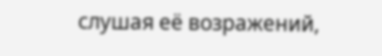слушая её возражений,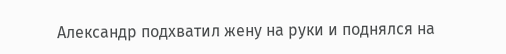Александр подхватил жену на руки и поднялся на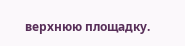верхнюю площадку.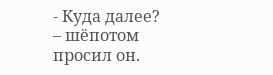- Куда далее? – шёпотом просил он.